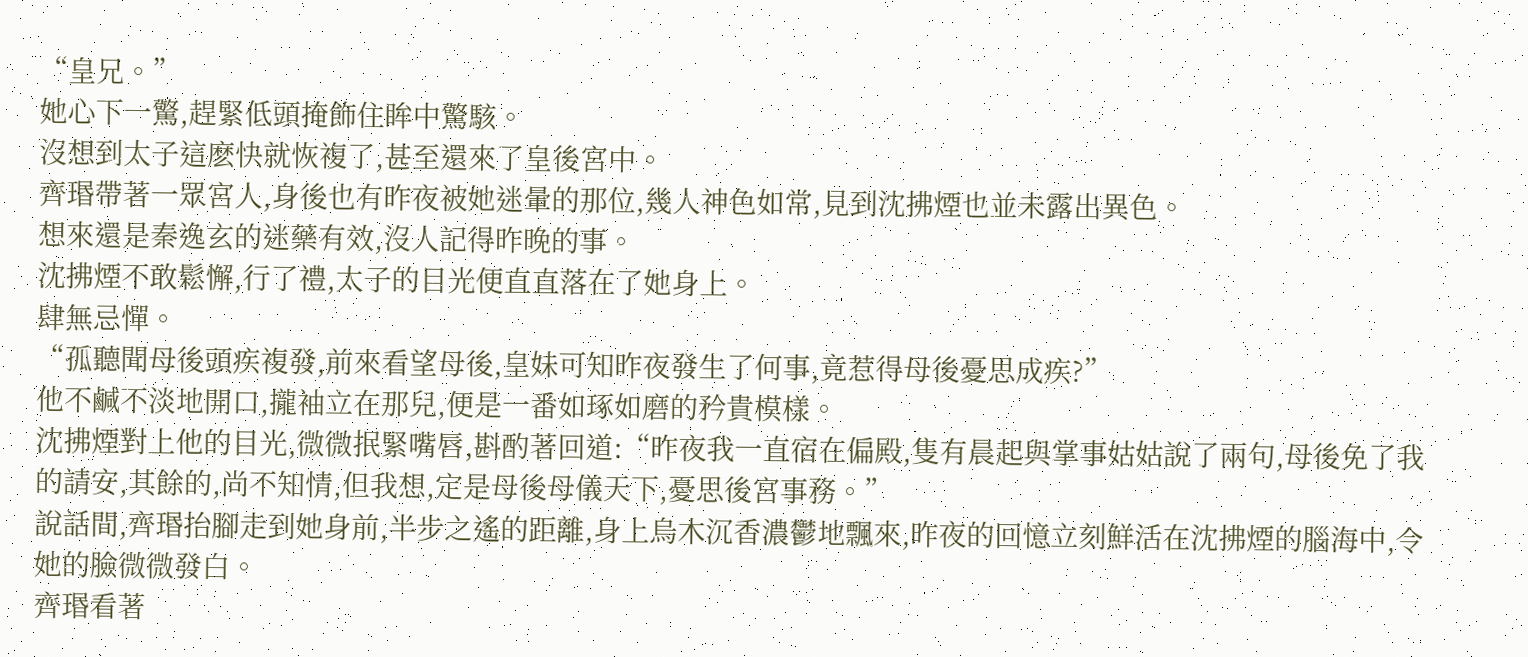“皇兄。”
她心下一驚,趕緊低頭掩飾住眸中驚駭。
沒想到太子這麽快就恢複了,甚至還來了皇後宮中。
齊瑉帶著一眾宮人,身後也有昨夜被她迷暈的那位,幾人神色如常,見到沈拂煙也並未露出異色。
想來還是秦逸玄的迷藥有效,沒人記得昨晚的事。
沈拂煙不敢鬆懈,行了禮,太子的目光便直直落在了她身上。
肆無忌憚。
“孤聽聞母後頭疾複發,前來看望母後,皇妹可知昨夜發生了何事,竟惹得母後憂思成疾?”
他不鹹不淡地開口,攏袖立在那兒,便是一番如琢如磨的矜貴模樣。
沈拂煙對上他的目光,微微抿緊嘴唇,斟酌著回道:“昨夜我一直宿在偏殿,隻有晨起與掌事姑姑說了兩句,母後免了我的請安,其餘的,尚不知情,但我想,定是母後母儀天下,憂思後宮事務。”
說話間,齊瑉抬腳走到她身前,半步之遙的距離,身上烏木沉香濃鬱地飄來,昨夜的回憶立刻鮮活在沈拂煙的腦海中,令她的臉微微發白。
齊瑉看著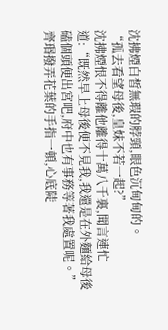沈拂煙白皙無瑕的脖頸,眼色沉甸甸的。
“孤去看望母後,皇妹不若一起?”
沈拂煙恨不得離他離得十萬八千裏,聞言連忙道:“既然早上母後便不見我,我還是在外麵給母後磕個頭便出宮吧,府中也有事務等著我處置呢。”
齊瑉撥弄花葉的手指一頓,心底陡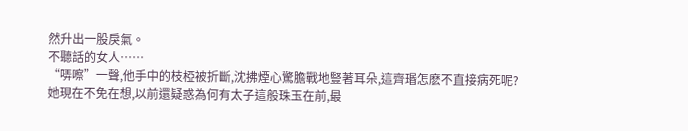然升出一股戾氣。
不聽話的女人……
“哢嚓”一聲,他手中的枝椏被折斷,沈拂煙心驚膽戰地豎著耳朵,這齊瑉怎麽不直接病死呢?
她現在不免在想,以前還疑惑為何有太子這般珠玉在前,最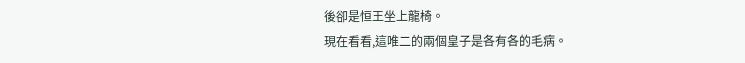後卻是恒王坐上龍椅。
現在看看,這唯二的兩個皇子是各有各的毛病。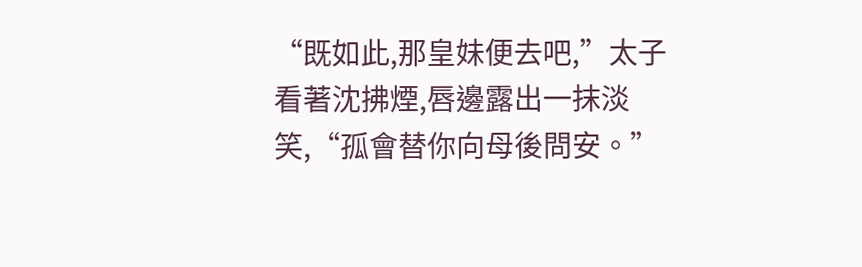“既如此,那皇妹便去吧,”太子看著沈拂煙,唇邊露出一抹淡笑,“孤會替你向母後問安。”